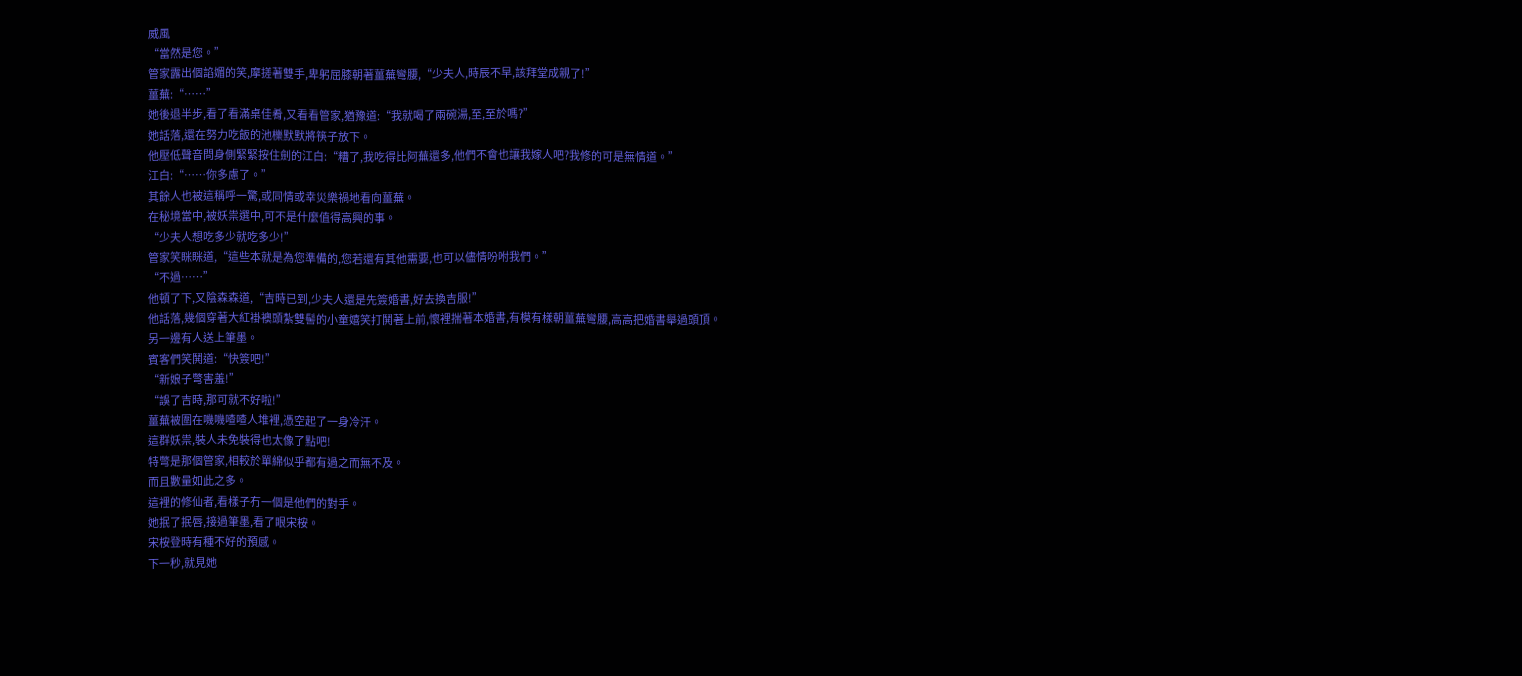威風
“當然是您。”
管家露出個諂媚的笑,摩搓著雙手,卑躬屈膝朝著薑蕪彎腰,“少夫人,時辰不早,該拜堂成親了!”
薑蕪:“……”
她後退半步,看了看滿桌佳肴,又看看管家,猶豫道:“我就喝了兩碗湯,至,至於嗎?”
她話落,還在努力吃飯的池櫟默默將筷子放下。
他壓低聲音問身側緊緊按住劍的江白:“糟了,我吃得比阿蕪還多,他們不會也讓我嫁人吧?我修的可是無情道。”
江白:“……你多慮了。”
其餘人也被這稱呼一驚,或同情或幸災樂禍地看向薑蕪。
在秘境當中,被妖祟選中,可不是什麼值得高興的事。
“少夫人想吃多少就吃多少!”
管家笑眯眯道,“這些本就是為您準備的,您若還有其他需要,也可以儘情吩咐我們。”
“不過……”
他頓了下,又陰森森道,“吉時已到,少夫人還是先簽婚書,好去換吉服!”
他話落,幾個穿著大紅褂襖頭紮雙髻的小童嬉笑打鬨著上前,懷裡揣著本婚書,有模有樣朝薑蕪彎腰,高高把婚書舉過頭頂。
另一邊有人送上筆墨。
賓客們笑鬨道:“快簽吧!”
“新娘子彆害羞!”
“誤了吉時,那可就不好啦!”
薑蕪被圍在嘰嘰喳喳人堆裡,憑空起了一身冷汗。
這群妖祟,裝人未免裝得也太像了點吧!
特彆是那個管家,相較於單綿似乎都有過之而無不及。
而且數量如此之多。
這裡的修仙者,看樣子冇一個是他們的對手。
她抿了抿唇,接過筆墨,看了眼宋桉。
宋桉登時有種不好的預感。
下一秒,就見她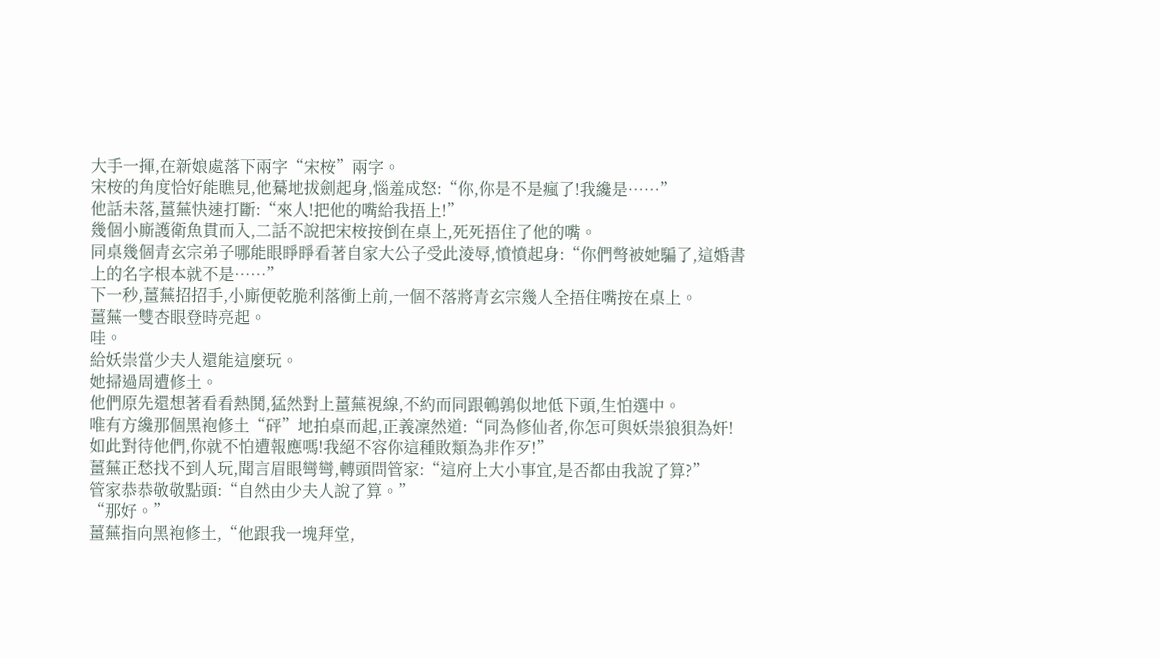大手一揮,在新娘處落下兩字“宋桉”兩字。
宋桉的角度恰好能瞧見,他驀地拔劍起身,惱羞成怒:“你,你是不是瘋了!我纔是……”
他話未落,薑蕪快速打斷:“來人!把他的嘴給我捂上!”
幾個小廝護衛魚貫而入,二話不說把宋桉按倒在桌上,死死捂住了他的嘴。
同桌幾個青玄宗弟子哪能眼睜睜看著自家大公子受此淩辱,憤憤起身:“你們彆被她騙了,這婚書上的名字根本就不是……”
下一秒,薑蕪招招手,小廝便乾脆利落衝上前,一個不落將青玄宗幾人全捂住嘴按在桌上。
薑蕪一雙杏眼登時亮起。
哇。
給妖祟當少夫人還能這麼玩。
她掃過周遭修土。
他們原先還想著看看熱鬨,猛然對上薑蕪視線,不約而同跟鵪鶉似地低下頭,生怕選中。
唯有方纔那個黑袍修土“砰”地拍桌而起,正義凜然道:“同為修仙者,你怎可與妖祟狼狽為奸!如此對待他們,你就不怕遭報應嗎!我絕不容你這種敗類為非作歹!”
薑蕪正愁找不到人玩,聞言眉眼彎彎,轉頭問管家:“這府上大小事宜,是否都由我說了算?”
管家恭恭敬敬點頭:“自然由少夫人說了算。”
“那好。”
薑蕪指向黑袍修土,“他跟我一塊拜堂,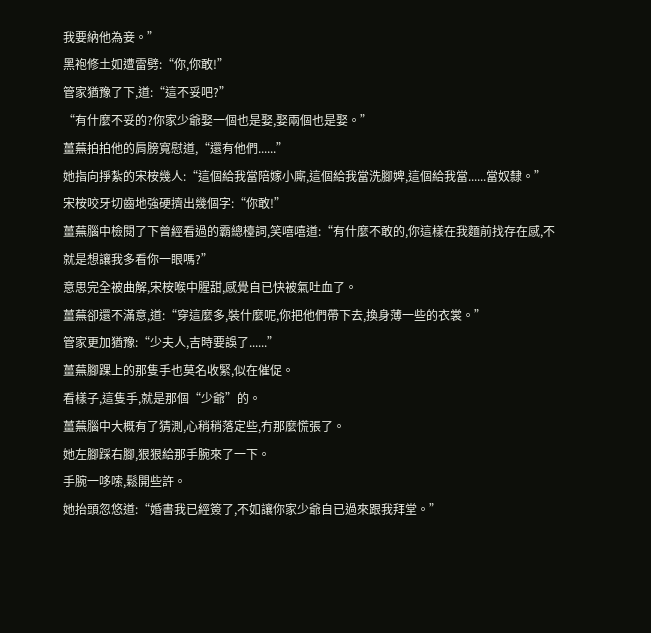我要納他為妾。”
黑袍修土如遭雷劈:“你,你敢!”
管家猶豫了下,道:“這不妥吧?”
“有什麼不妥的?你家少爺娶一個也是娶,娶兩個也是娶。”
薑蕪拍拍他的肩膀寬慰道,“還有他們......”
她指向掙紮的宋桉幾人:“這個給我當陪嫁小廝,這個給我當洗腳婢,這個給我當......當奴隸。”
宋桉咬牙切齒地強硬擠出幾個字:“你敢!”
薑蕪腦中檢閱了下曾經看過的霸總檯詞,笑嘻嘻道:“有什麼不敢的,你這樣在我麵前找存在感,不就是想讓我多看你一眼嗎?”
意思完全被曲解,宋桉喉中腥甜,感覺自已快被氣吐血了。
薑蕪卻還不滿意,道:“穿這麼多,裝什麼呢,你把他們帶下去,換身薄一些的衣裳。”
管家更加猶豫:“少夫人,吉時要誤了......”
薑蕪腳踝上的那隻手也莫名收緊,似在催促。
看樣子,這隻手,就是那個“少爺”的。
薑蕪腦中大概有了猜測,心稍稍落定些,冇那麼慌張了。
她左腳踩右腳,狠狠給那手腕來了一下。
手腕一哆嗦,鬆開些許。
她抬頭忽悠道:“婚書我已經簽了,不如讓你家少爺自已過來跟我拜堂。”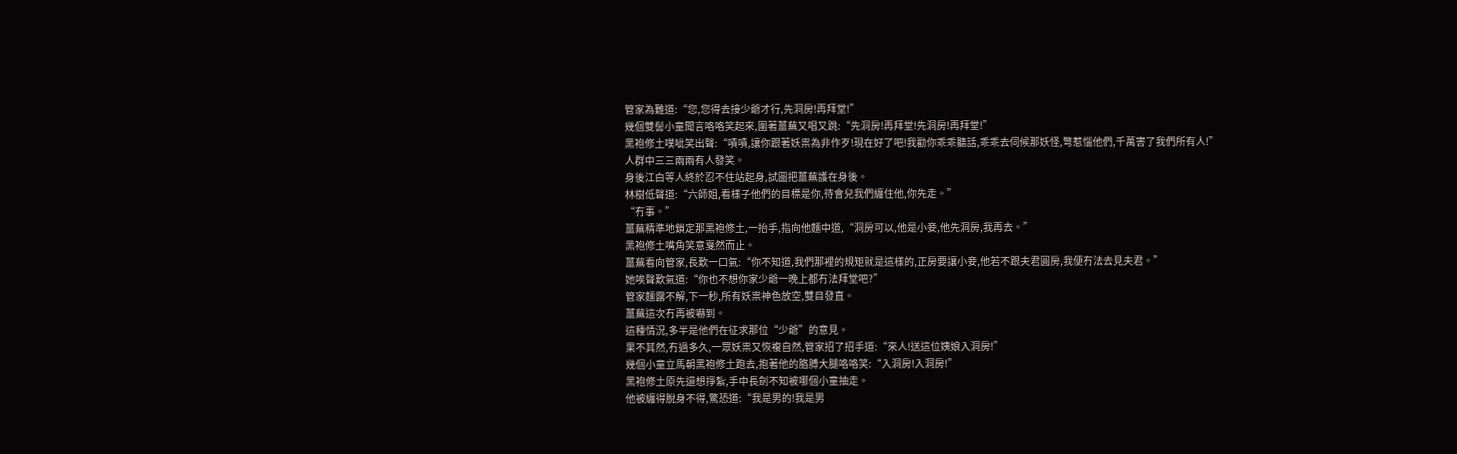管家為難道:“您,您得去接少爺才行,先洞房!再拜堂!”
幾個雙髻小童聞言咯咯笑起來,圍著薑蕪又唱又跳:“先洞房!再拜堂!先洞房!再拜堂!”
黑袍修土噗呲笑出聲:“嘖嘖,讓你跟著妖祟為非作歹!現在好了吧!我勸你乖乖聽話,乖乖去伺候那妖怪,彆惹惱他們,千萬害了我們所有人!”
人群中三三兩兩有人發笑。
身後江白等人終於忍不住站起身,試圖把薑蕪護在身後。
林樹低聲道:“六師姐,看樣子他們的目標是你,待會兒我們纏住他,你先走。”
“冇事。”
薑蕪精準地鎖定那黑袍修土,一抬手,指向他麵中道,“洞房可以,他是小妾,他先洞房,我再去。”
黑袍修土嘴角笑意戛然而止。
薑蕪看向管家,長歎一口氣:“你不知道,我們那裡的規矩就是這樣的,正房要讓小妾,他若不跟夫君圓房,我便冇法去見夫君。”
她唉聲歎氣道:“你也不想你家少爺一晚上都冇法拜堂吧?”
管家麵露不解,下一秒,所有妖祟神色放空,雙目發直。
薑蕪這次冇再被嚇到。
這種情況,多半是他們在征求那位“少爺”的意見。
果不其然,冇過多久,一眾妖祟又恢複自然,管家招了招手道:“來人!送這位姨娘入洞房!”
幾個小童立馬朝黑袍修土跑去,抱著他的胳膊大腿咯咯笑:“入洞房!入洞房!”
黑袍修土原先還想掙紮,手中長劍不知被哪個小童抽走。
他被纏得脫身不得,驚恐道:“我是男的!我是男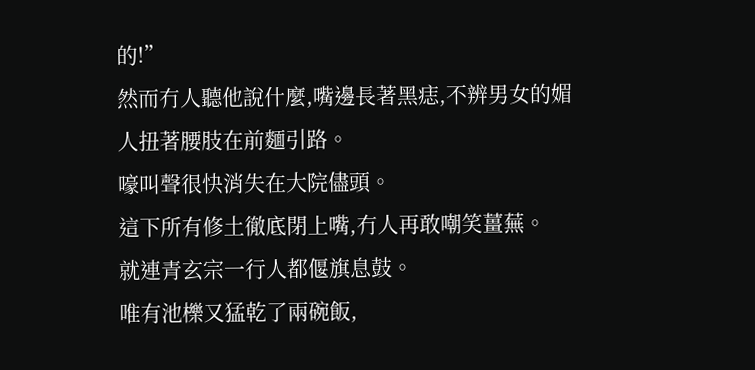的!”
然而冇人聽他說什麼,嘴邊長著黑痣,不辨男女的媚人扭著腰肢在前麵引路。
嚎叫聲很快消失在大院儘頭。
這下所有修土徹底閉上嘴,冇人再敢嘲笑薑蕪。
就連青玄宗一行人都偃旗息鼓。
唯有池櫟又猛乾了兩碗飯,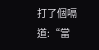打了個嗝道:“當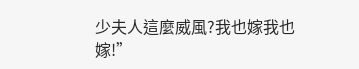少夫人這麼威風?我也嫁我也嫁!”